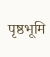पृष्ठभूमि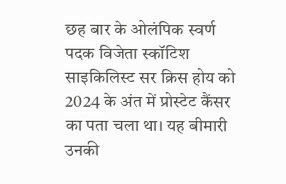छह बार के ओलंपिक स्वर्ण पदक विजेता स्कॉटिश साइकिलिस्ट सर क्रिस होय को 2024 के अंत में प्रोस्टेट कैंसर का पता चला था। यह बीमारी उनकी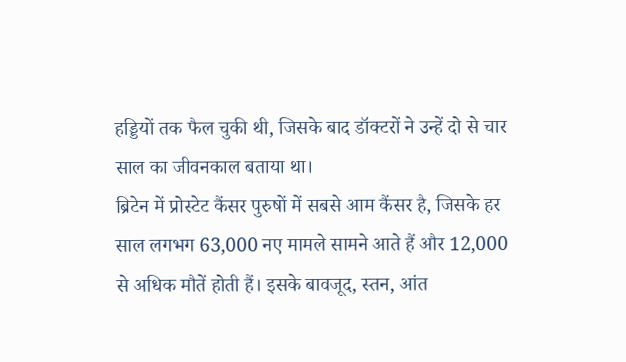हड्डियों तक फैल चुकी थी, जिसके बाद डॉक्टरों ने उन्हें दो से चार साल का जीवनकाल बताया था।
ब्रिटेन में प्रोस्टेट कैंसर पुरुषों में सबसे आम कैंसर है, जिसके हर साल लगभग 63,000 नए मामले सामने आते हैं और 12,000 से अधिक मौतें होती हैं। इसके बावजूद, स्तन, आंत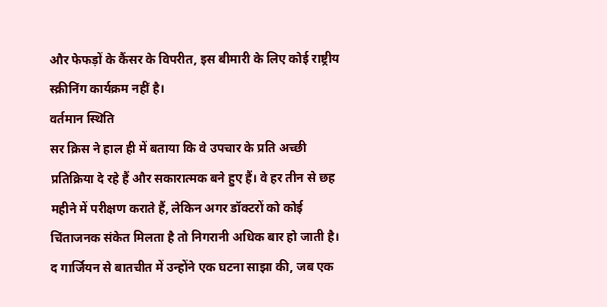और फेफड़ों के कैंसर के विपरीत, इस बीमारी के लिए कोई राष्ट्रीय स्क्रीनिंग कार्यक्रम नहीं है।
वर्तमान स्थिति
सर क्रिस ने हाल ही में बताया कि वे उपचार के प्रति अच्छी प्रतिक्रिया दे रहे हैं और सकारात्मक बने हुए हैं। वे हर तीन से छह महीने में परीक्षण कराते हैं, लेकिन अगर डॉक्टरों को कोई चिंताजनक संकेत मिलता है तो निगरानी अधिक बार हो जाती है।
द गार्जियन से बातचीत में उन्होंने एक घटना साझा की, जब एक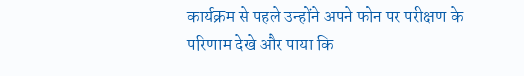कार्यक्रम से पहले उन्होंने अपने फोन पर परीक्षण के परिणाम देखे और पाया कि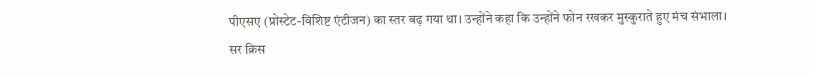पीएसए (प्रोस्टेट-विशिष्ट एंटीजन) का स्तर बढ़ गया था। उन्होंने कहा कि उन्होंने फोन रखकर मुस्कुराते हुए मंच संभाला।
सर क्रिस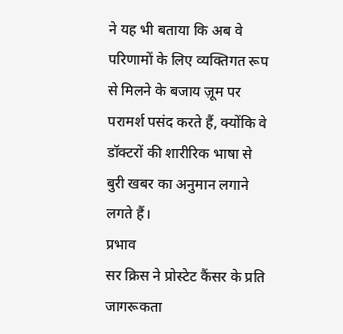ने यह भी बताया कि अब वे परिणामों के लिए व्यक्तिगत रूप से मिलने के बजाय ज़ूम पर परामर्श पसंद करते हैं, क्योंकि वे डॉक्टरों की शारीरिक भाषा से बुरी खबर का अनुमान लगाने लगते हैं।
प्रभाव
सर क्रिस ने प्रोस्टेट कैंसर के प्रति जागरूकता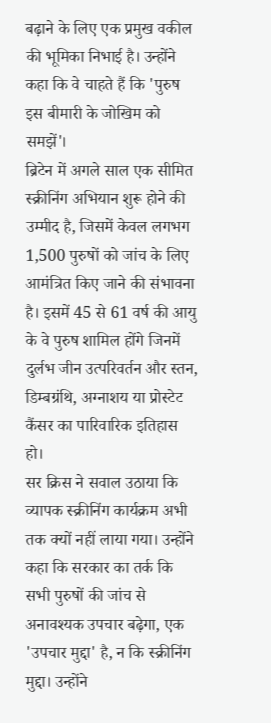बढ़ाने के लिए एक प्रमुख वकील की भूमिका निभाई है। उन्होंने कहा कि वे चाहते हैं कि 'पुरुष इस बीमारी के जोखिम को समझें'।
ब्रिटेन में अगले साल एक सीमित स्क्रीनिंग अभियान शुरू होने की उम्मीद है, जिसमें केवल लगभग 1,500 पुरुषों को जांच के लिए आमंत्रित किए जाने की संभावना है। इसमें 45 से 61 वर्ष की आयु के वे पुरुष शामिल होंगे जिनमें दुर्लभ जीन उत्परिवर्तन और स्तन, डिम्बग्रंथि, अग्नाशय या प्रोस्टेट कैंसर का पारिवारिक इतिहास हो।
सर क्रिस ने सवाल उठाया कि व्यापक स्क्रीनिंग कार्यक्रम अभी तक क्यों नहीं लाया गया। उन्होंने कहा कि सरकार का तर्क कि सभी पुरुषों की जांच से अनावश्यक उपचार बढ़ेगा, एक 'उपचार मुद्दा' है, न कि स्क्रीनिंग मुद्दा। उन्होंने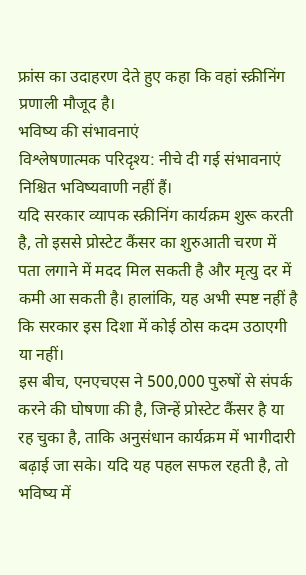फ्रांस का उदाहरण देते हुए कहा कि वहां स्क्रीनिंग प्रणाली मौजूद है।
भविष्य की संभावनाएं
विश्लेषणात्मक परिदृश्य: नीचे दी गई संभावनाएं निश्चित भविष्यवाणी नहीं हैं।
यदि सरकार व्यापक स्क्रीनिंग कार्यक्रम शुरू करती है, तो इससे प्रोस्टेट कैंसर का शुरुआती चरण में पता लगाने में मदद मिल सकती है और मृत्यु दर में कमी आ सकती है। हालांकि, यह अभी स्पष्ट नहीं है कि सरकार इस दिशा में कोई ठोस कदम उठाएगी या नहीं।
इस बीच, एनएचएस ने 500,000 पुरुषों से संपर्क करने की घोषणा की है, जिन्हें प्रोस्टेट कैंसर है या रह चुका है, ताकि अनुसंधान कार्यक्रम में भागीदारी बढ़ाई जा सके। यदि यह पहल सफल रहती है, तो भविष्य में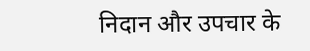निदान और उपचार के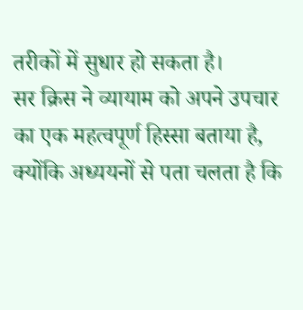तरीकों में सुधार हो सकता है।
सर क्रिस ने व्यायाम को अपने उपचार का एक महत्वपूर्ण हिस्सा बताया है, क्योंकि अध्ययनों से पता चलता है कि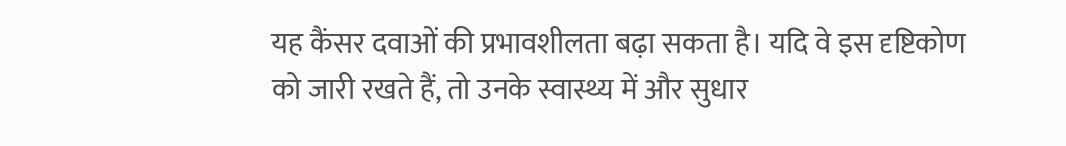यह कैंसर दवाओं की प्रभावशीलता बढ़ा सकता है। यदि वे इस दृष्टिकोण को जारी रखते हैं, तो उनके स्वास्थ्य में और सुधार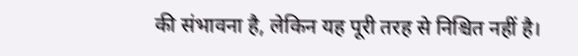की संभावना है, लेकिन यह पूरी तरह से निश्चित नहीं है।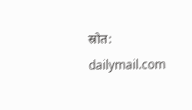स्रोत: dailymail.com